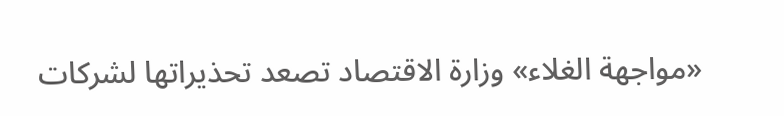«مواجهة الغلاء» وزارة الاقتصاد تصعد تحذيراتها لشركات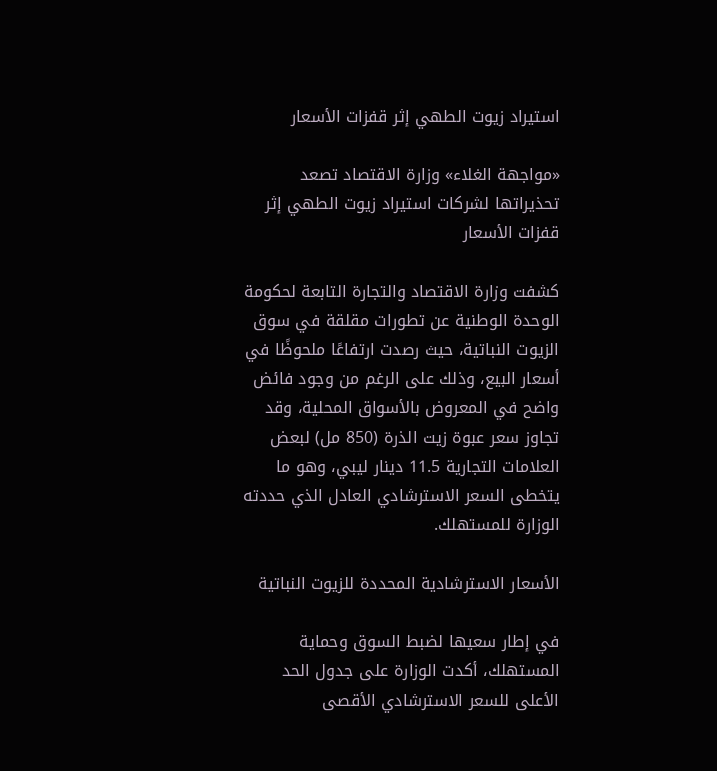استيراد زيوت الطهي إثر قفزات الأسعار

«مواجهة الغلاء» وزارة الاقتصاد تصعد تحذيراتها لشركات استيراد زيوت الطهي إثر قفزات الأسعار

كشفت وزارة الاقتصاد والتجارة التابعة لحكومة الوحدة الوطنية عن تطورات مقلقة في سوق الزيوت النباتية، حيث رصدت ارتفاعًا ملحوظًا في أسعار البيع، وذلك على الرغم من وجود فائض واضح في المعروض بالأسواق المحلية، وقد تجاوز سعر عبوة زيت الذرة (850 مل) لبعض العلامات التجارية 11.5 دينار ليبي، وهو ما يتخطى السعر الاسترشادي العادل الذي حددته الوزارة للمستهلك.

الأسعار الاسترشادية المحددة للزيوت النباتية

في إطار سعيها لضبط السوق وحماية المستهلك، أكدت الوزارة على جدول الحد الأعلى للسعر الاسترشادي الأقصى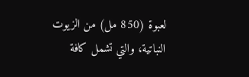لعبوة (850 مل) من الزيوت النباتية، والتي تشمل كافة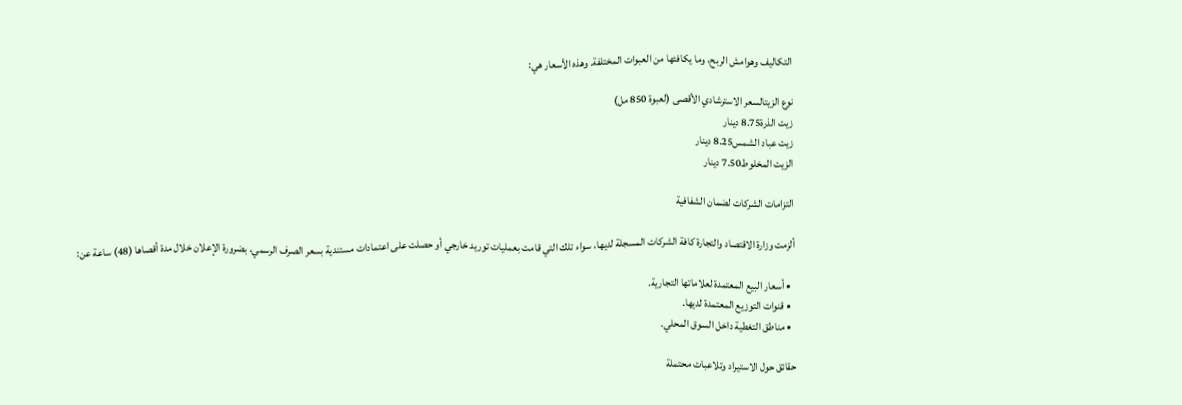التكاليف وهوامش الربح، وما يكافئها من العبوات المختلفة. وهذه الأسعار هي:

نوع الزيتالسعر الاسترشادي الأقصى (لعبوة 850 مل)
زيت الذرة8.75 دينار
زيت عباد الشمس8.25 دينار
الزيت المخلوط7.50 دينار

التزامات الشركات لضمان الشفافية

ألزمت وزارة الاقتصاد والتجارة كافة الشركات المسجلة لديها، سواء تلك التي قامت بعمليات توريد خارجي أو حصلت على اعتمادات مستندية بسعر الصرف الرسمي، بضرورة الإعلان خلال مدة أقصاها (48) ساعة عن:

  • أسعار البيع المعتمدة لعلاماتها التجارية.
  • قنوات التوزيع المعتمدة لديها.
  • مناطق التغطية داخل السوق المحلي.

حقائق حول الاستيراد وتلاعبات محتملة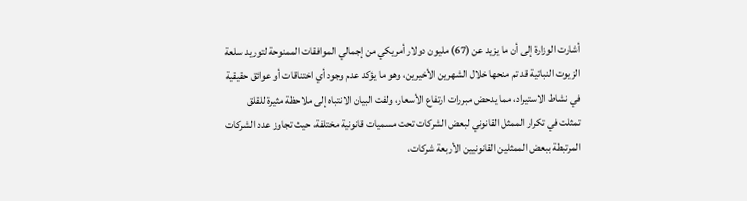أشارت الوزارة إلى أن ما يزيد عن (67) مليون دولار أمريكي من إجمالي الموافقات الممنوحة لتوريد سلعة الزيوت النباتية قد تم منحها خلال الشهرين الأخيرين، وهو ما يؤكد عدم وجود أي اختناقات أو عوائق حقيقية في نشاط الاستيراد، مما يدحض مبررات ارتفاع الأسعار، ولفت البيان الانتباه إلى ملاحظة مثيرة للقلق تمثلت في تكرار الممثل القانوني لبعض الشركات تحت مسميات قانونية مختلفة، حيث تجاوز عدد الشركات المرتبطة ببعض الممثلين القانونيين الأربعة شركات،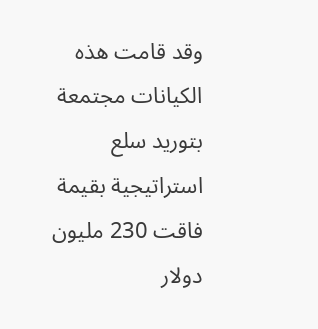وقد قامت هذه الكيانات مجتمعة بتوريد سلع استراتيجية بقيمة فاقت 230 مليون دولار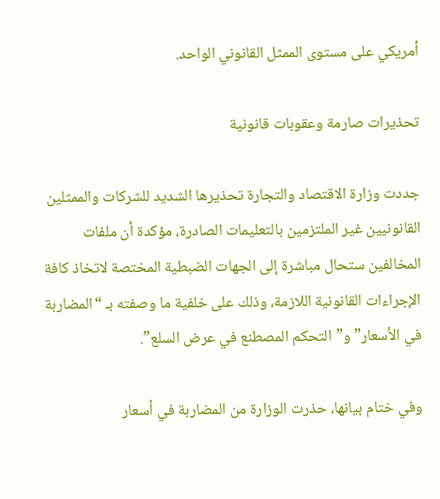أمريكي على مستوى الممثل القانوني الواحد.

تحذيرات صارمة وعقوبات قانونية

جددت وزارة الاقتصاد والتجارة تحذيرها الشديد للشركات والممثلين القانونيين غير الملتزمين بالتعليمات الصادرة، مؤكدة أن ملفات المخالفين ستحال مباشرة إلى الجهات الضبطية المختصة لاتخاذ كافة الإجراءات القانونية اللازمة، وذلك على خلفية ما وصفته بـ “المضاربة في الأسعار” و”التحكم المصطنع في عرض السلع”.

وفي ختام بيانها، حذرت الوزارة من المضاربة في أسعار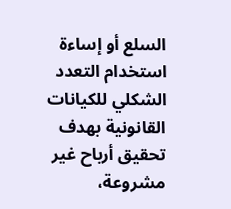السلع أو إساءة استخدام التعدد الشكلي للكيانات القانونية بهدف تحقيق أرباح غير مشروعة،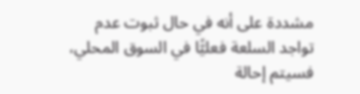مشددة على أنه في حال ثبوت عدم تواجد السلعة فعليًّا في السوق المحلي، فسيتم إحالة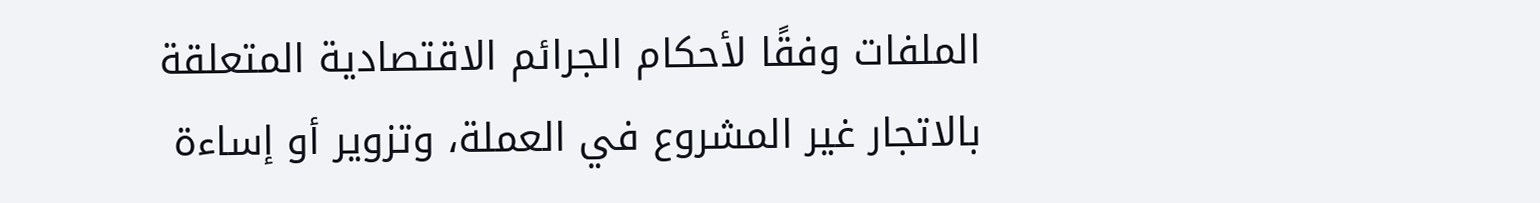الملفات وفقًا لأحكام الجرائم الاقتصادية المتعلقة بالاتجار غير المشروع في العملة، وتزوير أو إساءة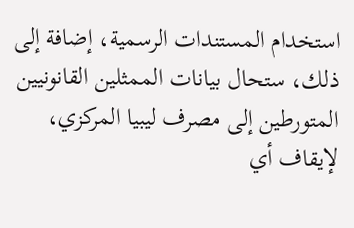استخدام المستندات الرسمية، إضافة إلى ذلك، ستحال بيانات الممثلين القانونيين المتورطين إلى مصرف ليبيا المركزي، لإيقاف أي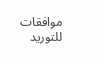موافقات للتوريد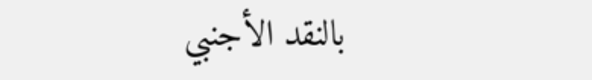بالنقد الأجنبي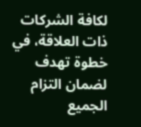لكافة الشركات ذات العلاقة، في خطوة تهدف لضمان التزام الجميع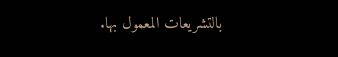بالتشريعات المعمول بها.